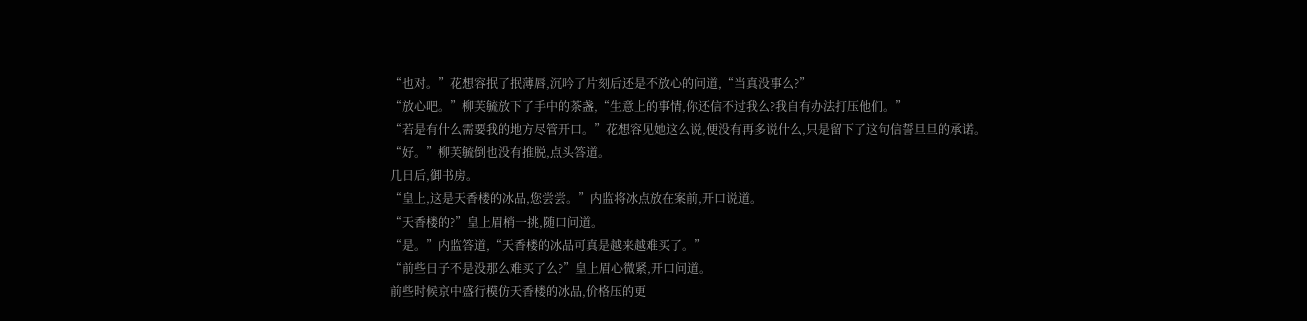“也对。”花想容抿了抿薄唇,沉吟了片刻后还是不放心的问道,“当真没事么?”
“放心吧。”柳芙毓放下了手中的茶盏,“生意上的事情,你还信不过我么?我自有办法打压他们。”
“若是有什么需要我的地方尽管开口。”花想容见她这么说,便没有再多说什么,只是留下了这句信誓旦旦的承诺。
“好。”柳芙毓倒也没有推脱,点头答道。
几日后,御书房。
“皇上,这是天香楼的冰品,您尝尝。”内监将冰点放在案前,开口说道。
“天香楼的?”皇上眉梢一挑,随口问道。
“是。”内监答道,“天香楼的冰品可真是越来越难买了。”
“前些日子不是没那么难买了么?”皇上眉心微紧,开口问道。
前些时候京中盛行模仿天香楼的冰品,价格压的更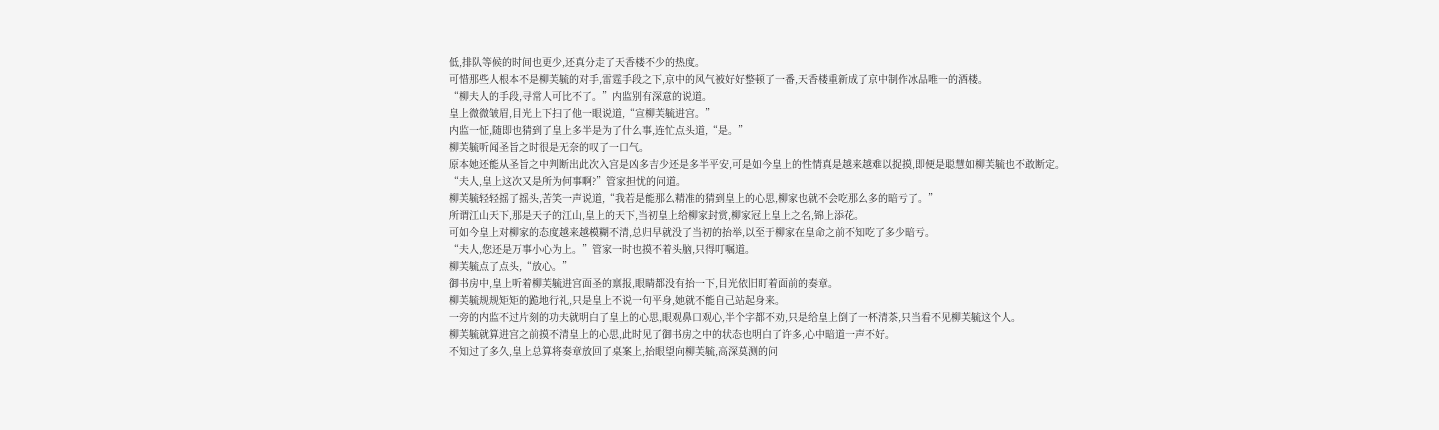低,排队等候的时间也更少,还真分走了天香楼不少的热度。
可惜那些人根本不是柳芙毓的对手,雷霆手段之下,京中的风气被好好整顿了一番,天香楼重新成了京中制作冰品唯一的酒楼。
“柳夫人的手段,寻常人可比不了。”内监别有深意的说道。
皇上微微皱眉,目光上下扫了他一眼说道,“宣柳芙毓进宫。”
内监一怔,随即也猜到了皇上多半是为了什么事,连忙点头道,“是。”
柳芙毓听闻圣旨之时很是无奈的叹了一口气。
原本她还能从圣旨之中判断出此次入宫是凶多吉少还是多半平安,可是如今皇上的性情真是越来越难以捉摸,即便是聪慧如柳芙毓也不敢断定。
“夫人,皇上这次又是所为何事啊?”管家担忧的问道。
柳芙毓轻轻摇了摇头,苦笑一声说道,“我若是能那么精准的猜到皇上的心思,柳家也就不会吃那么多的暗亏了。”
所谓江山天下,那是天子的江山,皇上的天下,当初皇上给柳家封赏,柳家冠上皇上之名,锦上添花。
可如今皇上对柳家的态度越来越模糊不清,总归早就没了当初的抬举,以至于柳家在皇命之前不知吃了多少暗亏。
“夫人,您还是万事小心为上。”管家一时也摸不着头脑,只得叮嘱道。
柳芙毓点了点头,“放心。”
御书房中,皇上听着柳芙毓进宫面圣的禀报,眼睛都没有抬一下,目光依旧盯着面前的奏章。
柳芙毓规规矩矩的跪地行礼,只是皇上不说一句平身,她就不能自己站起身来。
一旁的内监不过片刻的功夫就明白了皇上的心思,眼观鼻口观心,半个字都不劝,只是给皇上倒了一杯清茶,只当看不见柳芙毓这个人。
柳芙毓就算进宫之前摸不清皇上的心思,此时见了御书房之中的状态也明白了许多,心中暗道一声不好。
不知过了多久,皇上总算将奏章放回了桌案上,抬眼望向柳芙毓,高深莫测的问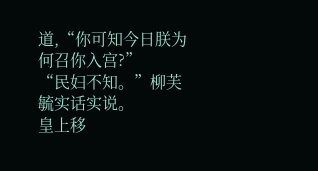道,“你可知今日朕为何召你入宫?”
“民妇不知。”柳芙毓实话实说。
皇上移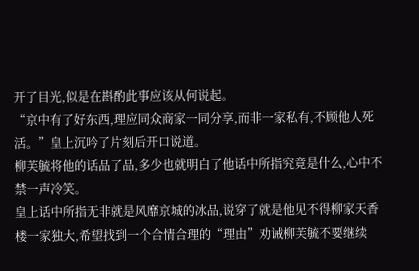开了目光,似是在斟酌此事应该从何说起。
“京中有了好东西,理应同众商家一同分享,而非一家私有,不顾他人死活。”皇上沉吟了片刻后开口说道。
柳芙毓将他的话品了品,多少也就明白了他话中所指究竟是什么,心中不禁一声冷笑。
皇上话中所指无非就是风靡京城的冰品,说穿了就是他见不得柳家天香楼一家独大,希望找到一个合情合理的“理由”劝诫柳芙毓不要继续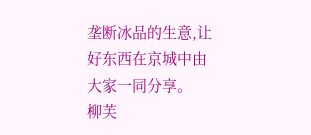垄断冰品的生意,让好东西在京城中由大家一同分享。
柳芙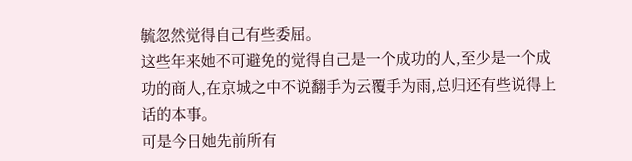毓忽然觉得自己有些委屈。
这些年来她不可避免的觉得自己是一个成功的人,至少是一个成功的商人,在京城之中不说翻手为云覆手为雨,总归还有些说得上话的本事。
可是今日她先前所有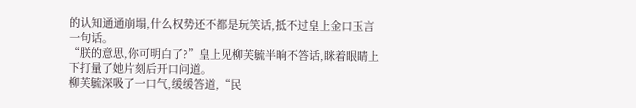的认知通通崩塌,什么权势还不都是玩笑话,抵不过皇上金口玉言一句话。
“朕的意思,你可明白了?”皇上见柳芙毓半晌不答话,眯着眼睛上下打量了她片刻后开口问道。
柳芙毓深吸了一口气,缓缓答道,“民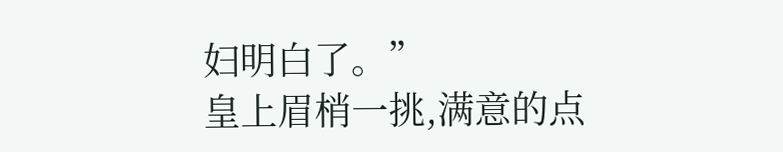妇明白了。”
皇上眉梢一挑,满意的点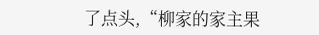了点头,“柳家的家主果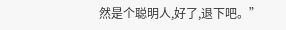然是个聪明人,好了,退下吧。”